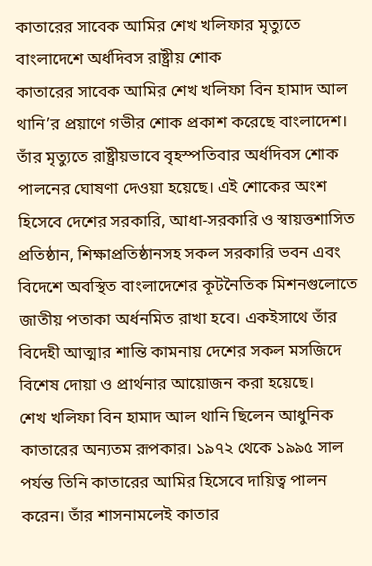কাতারের সাবেক আমির শেখ খলিফার মৃত্যুতে বাংলাদেশে অর্ধদিবস রাষ্ট্রীয় শোক
কাতারের সাবেক আমির শেখ খলিফা বিন হামাদ আল থানি’র প্রয়াণে গভীর শোক প্রকাশ করেছে বাংলাদেশ। তাঁর মৃত্যুতে রাষ্ট্রীয়ভাবে বৃহস্পতিবার অর্ধদিবস শোক পালনের ঘোষণা দেওয়া হয়েছে। এই শোকের অংশ হিসেবে দেশের সরকারি, আধা-সরকারি ও স্বায়ত্তশাসিত প্রতিষ্ঠান, শিক্ষাপ্রতিষ্ঠানসহ সকল সরকারি ভবন এবং বিদেশে অবস্থিত বাংলাদেশের কূটনৈতিক মিশনগুলোতে জাতীয় পতাকা অর্ধনমিত রাখা হবে। একইসাথে তাঁর বিদেহী আত্মার শান্তি কামনায় দেশের সকল মসজিদে বিশেষ দোয়া ও প্রার্থনার আয়োজন করা হয়েছে।
শেখ খলিফা বিন হামাদ আল থানি ছিলেন আধুনিক কাতারের অন্যতম রূপকার। ১৯৭২ থেকে ১৯৯৫ সাল পর্যন্ত তিনি কাতারের আমির হিসেবে দায়িত্ব পালন করেন। তাঁর শাসনামলেই কাতার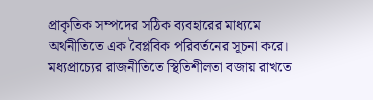প্রাকৃতিক সম্পদের সঠিক ব্যবহারের মাধ্যমে অর্থনীতিতে এক বৈপ্লবিক পরিবর্তনের সূচনা করে। মধ্যপ্রাচ্যের রাজনীতিতে স্থিতিশীলতা বজায় রাখতে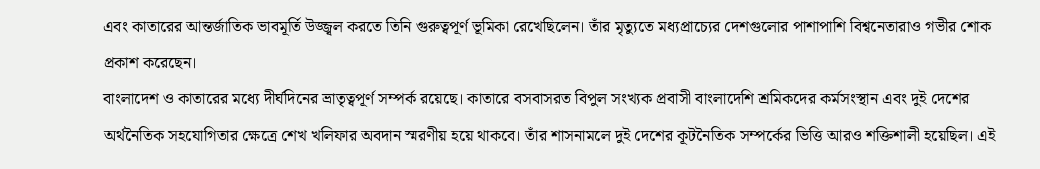এবং কাতারের আন্তর্জাতিক ভাবমূর্তি উজ্জ্বল করতে তিনি গুরুত্বপূর্ণ ভূমিকা রেখেছিলেন। তাঁর মৃত্যুতে মধ্যপ্রাচ্যের দেশগুলোর পাশাপাশি বিশ্বনেতারাও গভীর শোক প্রকাশ করেছেন।
বাংলাদেশ ও কাতারের মধ্যে দীর্ঘদিনের ভ্রাতৃত্বপূর্ণ সম্পর্ক রয়েছে। কাতারে বসবাসরত বিপুল সংখ্যক প্রবাসী বাংলাদেশি শ্রমিকদের কর্মসংস্থান এবং দুই দেশের অর্থনৈতিক সহযোগিতার ক্ষেত্রে শেখ খলিফার অবদান স্মরণীয় হয়ে থাকবে। তাঁর শাসনামলে দুই দেশের কূটনৈতিক সম্পর্কের ভিত্তি আরও শক্তিশালী হয়েছিল। এই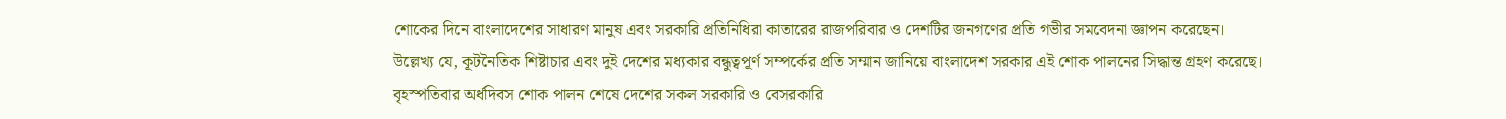শোকের দিনে বাংলাদেশের সাধারণ মানুষ এবং সরকারি প্রতিনিধিরা কাতারের রাজপরিবার ও দেশটির জনগণের প্রতি গভীর সমবেদনা জ্ঞাপন করেছেন।
উল্লেখ্য যে, কূটনৈতিক শিষ্টাচার এবং দুই দেশের মধ্যকার বন্ধুত্বপূর্ণ সম্পর্কের প্রতি সম্মান জানিয়ে বাংলাদেশ সরকার এই শোক পালনের সিদ্ধান্ত গ্রহণ করেছে। বৃহস্পতিবার অর্ধদিবস শোক পালন শেষে দেশের সকল সরকারি ও বেসরকারি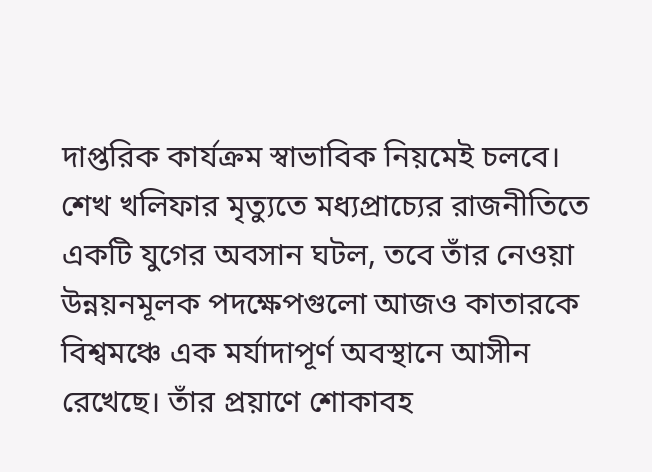দাপ্তরিক কার্যক্রম স্বাভাবিক নিয়মেই চলবে। শেখ খলিফার মৃত্যুতে মধ্যপ্রাচ্যের রাজনীতিতে একটি যুগের অবসান ঘটল, তবে তাঁর নেওয়া উন্নয়নমূলক পদক্ষেপগুলো আজও কাতারকে বিশ্বমঞ্চে এক মর্যাদাপূর্ণ অবস্থানে আসীন রেখেছে। তাঁর প্রয়াণে শোকাবহ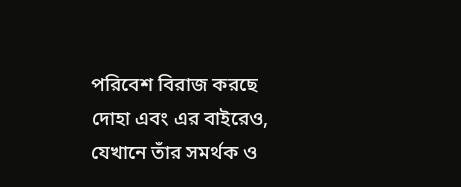পরিবেশ বিরাজ করছে দোহা এবং এর বাইরেও, যেখানে তাঁর সমর্থক ও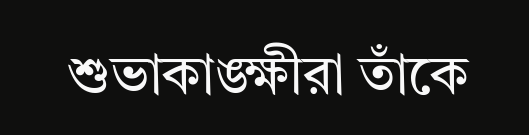শুভাকাঙ্ক্ষীরা তাঁকে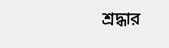শ্রদ্ধার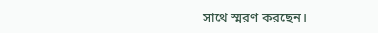সাথে স্মরণ করছেন।